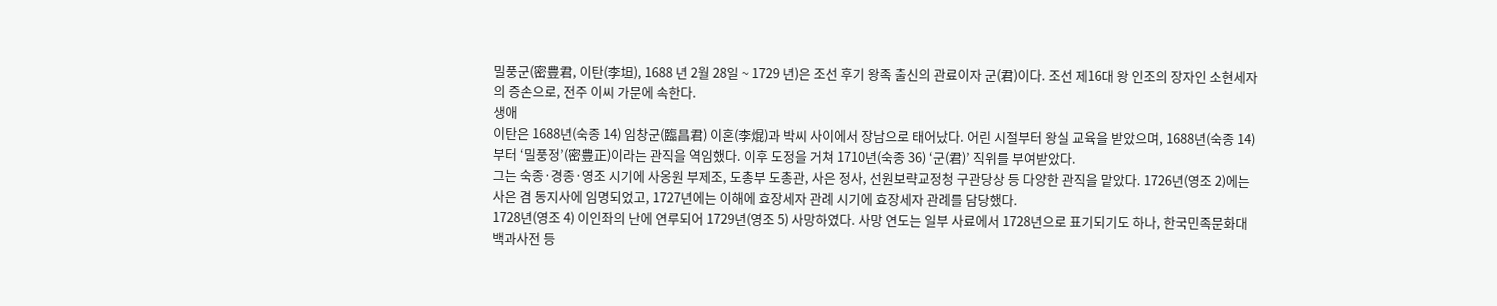밀풍군(密豊君, 이탄(李坦), 1688 년 2월 28일 ~ 1729 년)은 조선 후기 왕족 출신의 관료이자 군(君)이다. 조선 제16대 왕 인조의 장자인 소현세자의 증손으로, 전주 이씨 가문에 속한다.
생애
이탄은 1688년(숙종 14) 임창군(臨昌君) 이혼(李焜)과 박씨 사이에서 장남으로 태어났다. 어린 시절부터 왕실 교육을 받았으며, 1688년(숙종 14)부터 ‘밀풍정’(密豊正)이라는 관직을 역임했다. 이후 도정을 거쳐 1710년(숙종 36) ‘군(君)’ 직위를 부여받았다.
그는 숙종·경종·영조 시기에 사옹원 부제조, 도총부 도총관, 사은 정사, 선원보략교정청 구관당상 등 다양한 관직을 맡았다. 1726년(영조 2)에는 사은 겸 동지사에 임명되었고, 1727년에는 이해에 효장세자 관례 시기에 효장세자 관례를 담당했다.
1728년(영조 4) 이인좌의 난에 연루되어 1729년(영조 5) 사망하였다. 사망 연도는 일부 사료에서 1728년으로 표기되기도 하나, 한국민족문화대백과사전 등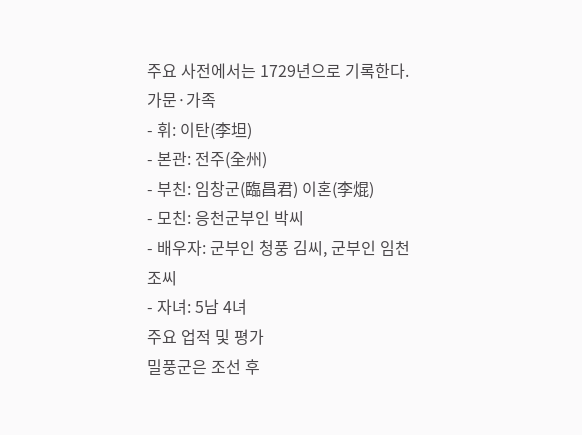주요 사전에서는 1729년으로 기록한다.
가문·가족
- 휘: 이탄(李坦)
- 본관: 전주(全州)
- 부친: 임창군(臨昌君) 이혼(李焜)
- 모친: 응천군부인 박씨
- 배우자: 군부인 청풍 김씨, 군부인 임천 조씨
- 자녀: 5남 4녀
주요 업적 및 평가
밀풍군은 조선 후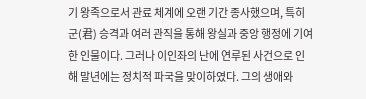기 왕족으로서 관료 체계에 오랜 기간 종사했으며, 특히 군(君) 승격과 여러 관직을 통해 왕실과 중앙 행정에 기여한 인물이다. 그러나 이인좌의 난에 연루된 사건으로 인해 말년에는 정치적 파국을 맞이하였다. 그의 생애와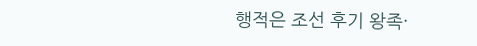행적은 조선 후기 왕족·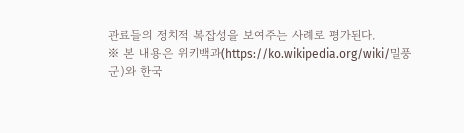관료들의 정치적 복잡성을 보여주는 사례로 평가된다.
※ 본 내용은 위키백과(https://ko.wikipedia.org/wiki/밀풍군)와 한국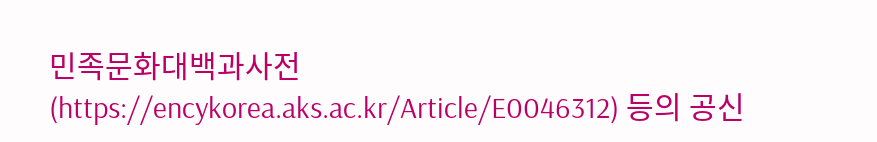민족문화대백과사전(https://encykorea.aks.ac.kr/Article/E0046312) 등의 공신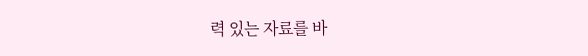력 있는 자료를 바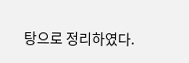탕으로 정리하였다.